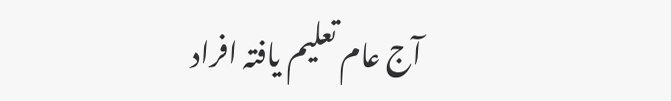آج عام تعلیم یافتہ افراد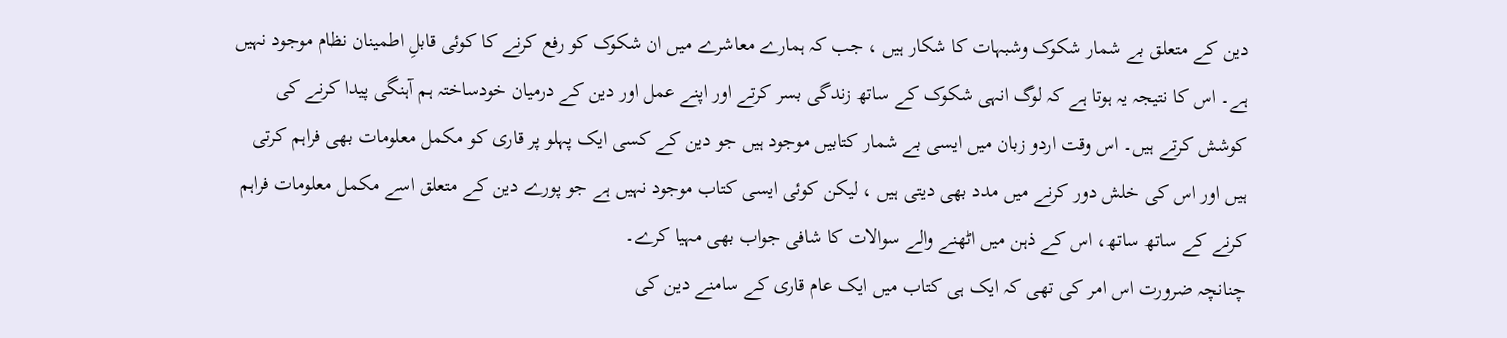دین کے متعلق بے شمار شکوک وشبہات کا شکار ہیں ، جب کہ ہمارے معاشرے میں ان شکوک کو رفع کرنے کا کوئی قابلِ اطمینان نظام موجود نہیں ہے۔ اس کا نتیجہ یہ ہوتا ہے کہ لوگ انہی شکوک کے ساتھ زندگی بسر کرتے اور اپنے عمل اور دین کے درمیان خودساختہ ہم آہنگی پیدا کرنے کی کوشش کرتے ہیں۔ اس وقت اردو زبان میں ایسی بے شمار کتابیں موجود ہیں جو دین کے کسی ایک پہلو پر قاری کو مکمل معلومات بھی فراہم کرتی ہیں اور اس کی خلش دور کرنے میں مدد بھی دیتی ہیں ، لیکن کوئی ایسی کتاب موجود نہیں ہے جو پورے دین کے متعلق اسے مکمل معلومات فراہم کرنے کے ساتھ ساتھ، اس کے ذہن میں اٹھنے والے سوالات کا شافی جواب بھی مہیا کرے۔
چنانچہ ضرورت اس امر کی تھی کہ ایک ہی کتاب میں ایک عام قاری کے سامنے دین کی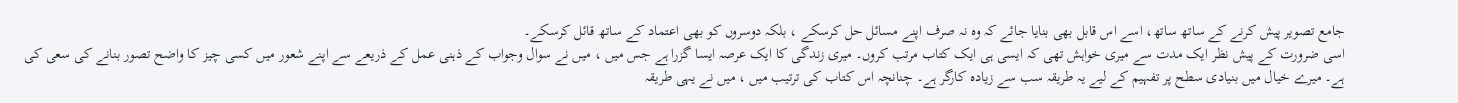جامع تصویر پیش کرنے کے ساتھ ساتھ، اسے اس قابل بھی بنایا جائے کہ وہ نہ صرف اپنے مسائل حل کرسکے ، بلکہ دوسروں کو بھی اعتماد کے ساتھ قائل کرسکے۔
اسی ضرورت کے پیش نظر ایک مدت سے میری خواہش تھی کہ ایسی ہی ایک کتاب مرتب کروں۔ میری زندگی کا ایک عرصہ ایسا گزرا ہے جس میں ، میں نے سوال وجواب کے ذہنی عمل کے ذریعے سے اپنے شعور میں کسی چیز کا واضح تصور بنانے کی سعی کی ہے۔ میرے خیال میں بنیادی سطح پر تفہیم کے لیے یہ طریقہ سب سے زیادہ کارگر ہے۔ چنانچہ اس کتاب کی ترتیب میں ، میں نے یہی طریقہ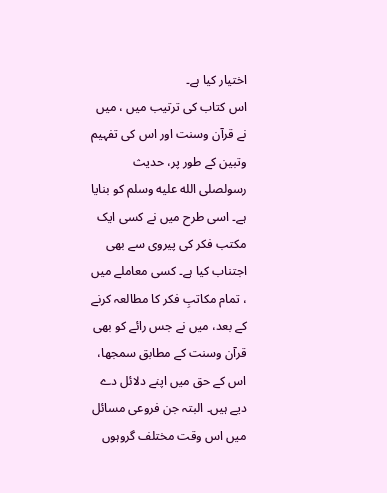اختیار کیا ہے۔
اس کتاب کی ترتیب میں ، میں نے قرآن وسنت اور اس کی تفہیم وتبین کے طور پر، حدیث رسولصلى الله عليه وسلم کو بنایا ہے۔ اسی طرح میں نے کسی ایک مکتب فکر کی پیروی سے بھی اجتناب کیا ہے۔ کسی معاملے میں ، تمام مکاتبِ فکر کا مطالعہ کرنے کے بعد، میں نے جس رائے کو بھی قرآن وسنت کے مطابق سمجھا، اس کے حق میں اپنے دلائل دے دیے ہیں۔ البتہ جن فروعی مسائل میں اس وقت مختلف گروہوں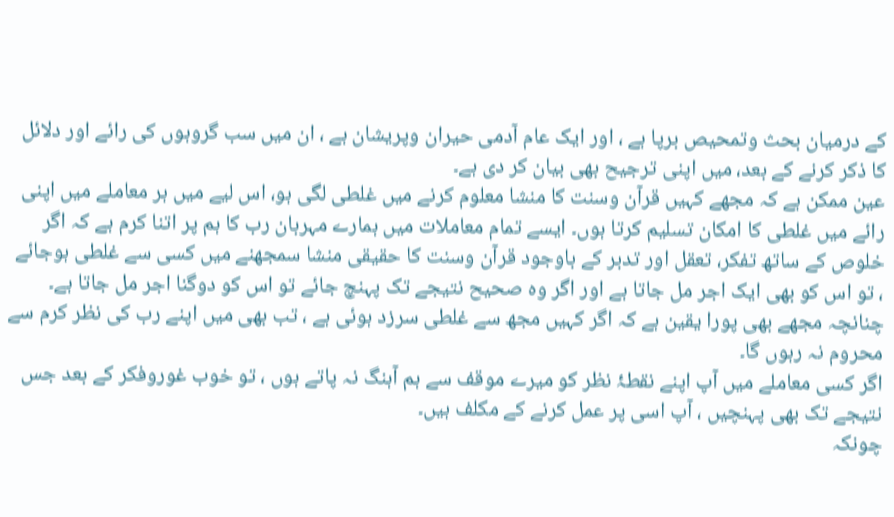کے درمیان بحث وتمحیص برپا ہے ، اور ایک عام آدمی حیران وپریشان ہے ، ان میں سب گروہوں کی رائے اور دلائل کا ذکر کرنے کے بعد، میں اپنی ترجیح بھی بیان کر دی ہے۔
عین ممکن ہے کہ مجھے کہیں قرآن وسنت کا منشا معلوم کرنے میں غلطی لگی ہو، اس لیے میں ہر معاملے میں اپنی رائے میں غلطی کا امکان تسلیم کرتا ہوں۔ ایسے تمام معاملات میں ہمارے مہربان رب کا ہم پر اتنا کرم ہے کہ اگر خلوص کے ساتھ تفکر، تعقل اور تدبر کے باوجود قرآن وسنت کا حقیقی منشا سمجھنے میں کسی سے غلطی ہوجائے ، تو اس کو بھی ایک اجر مل جاتا ہے اور اگر وہ صحیح نتیجے تک پہنچ جائے تو اس کو دوگنا اجر مل جاتا ہے۔ چنانچہ مجھے بھی پورا یقین ہے کہ اگر کہیں مجھ سے غلطی سرزد ہوئی ہے ، تب بھی میں اپنے رب کی نظر کرم سے محروم نہ رہوں گا۔
اگر کسی معاملے میں آپ اپنے نقطۂ نظر کو میرے موقف سے ہم آہنگ نہ پاتے ہوں ، تو خوب غوروفکر کے بعد جس نتیجے تک بھی پہنچیں ، آپ اسی پر عمل کرنے کے مکلف ہیں۔
چونکہ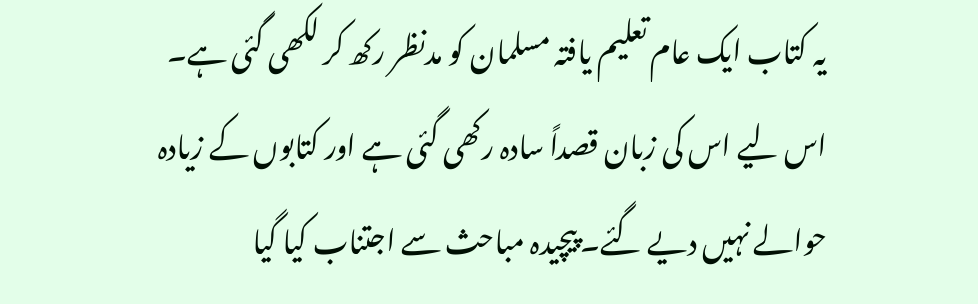یہ کتاب ایک عام تعلیم یافتہ مسلمان کو مدنظر رکھ کر لکھی گئی ہے۔ اس لیے اس کی زبان قصداً سادہ رکھی گئی ہے اور کتابوں کے زیادہ حوالے نہیں دیے گئے۔ پیچیدہ مباحث سے اجتناب کیا گیا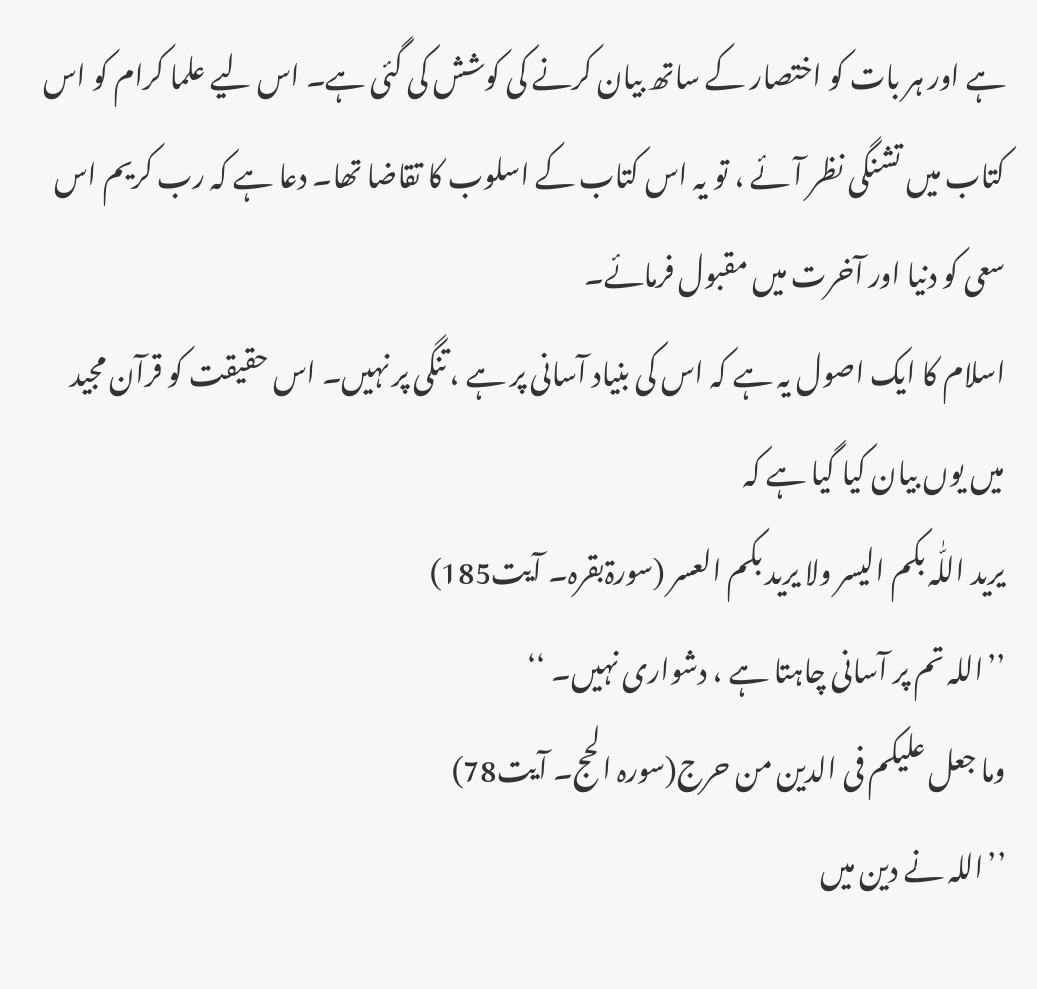ہے اور ہر بات کو اختصار کے ساتھ بیان کرنے کی کوشش کی گئی ہے۔ اس لیے علما کرام کو اس کتاب میں تشنگی نظر آئے ، تو یہ اس کتاب کے اسلوب کا تقاضا تھا۔ دعا ہے کہ رب کریم اس سعی کو دنیا اور آخرت میں مقبول فرمائے۔
اسلام کا ایک اصول یہ ہے کہ اس کی بنیاد آسانی پر ہے ، تنگی پر نہیں۔ اس حقیقت کو قرآن مجید میں یوں بیان کیا گیا ہے کہ
یرید اللّٰہ بکم الیسر ولا یرید بکم العسر (سورۃبقرہ۔ آیت185)
’’اللہ تم پر آسانی چاہتا ہے ، دشواری نہیں۔ ‘‘
وما جعل علیکم فی الدین من حرج(سورہ الحج۔ آیت78)
’’اللہ نے دین میں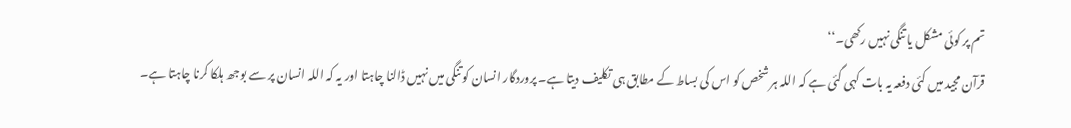تم پر کوئی مشکل یا تنگی نہیں رکھی۔‘‘
قرآن مجید میں کئی دفعہ یہ بات کہی گئی ہے کہ اللہ ہر شخص کو اس کی بساط کے مطابق ہی تکلیف دیتا ہے۔ پروردگار انسان کو تنگی میں نہیں ڈالنا چاہتا اور یہ کہ اللہ انسان پر سے بوجھ ہلکا کرنا چاہتا ہے۔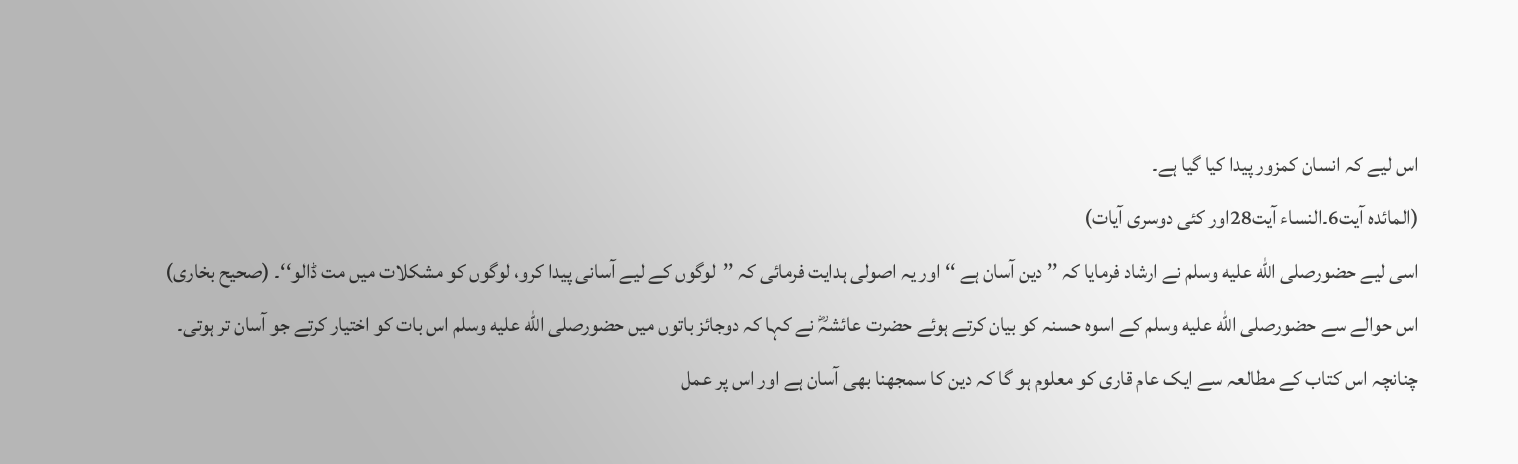اس لیے کہ انسان کمزور پیدا کیا گیا ہے۔
(المائدہ آیت6۔النساء آیت28اور کئی دوسری آیات)
اسی لیے حضورصلى الله عليه وسلم نے ارشاد فرمایا کہ ’’ دین آسان ہے ‘‘ اور یہ اصولی ہدایت فرمائی کہ ’’لوگوں کے لیے آسانی پیدا کرو، لوگوں کو مشکلات میں مت ڈالو‘‘۔ (صحیح بخاری)
اس حوالے سے حضورصلى الله عليه وسلم کے اسوہ حسنہ کو بیان کرتے ہوئے حضرت عائشہؓ نے کہا کہ دوجائز باتوں میں حضورصلى الله عليه وسلم اس بات کو اختیار کرتے جو آسان تر ہوتی۔
چنانچہ اس کتاب کے مطالعہ سے ایک عام قاری کو معلوم ہو گا کہ دین کا سمجھنا بھی آسان ہے اور اس پر عمل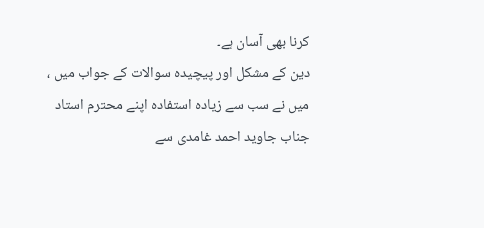کرنا بھی آسان ہے۔
دین کے مشکل اور پیچیدہ سوالات کے جواب میں ، میں نے سب سے زیادہ استفادہ اپنے محترم استاد جناب جاوید احمد غامدی سے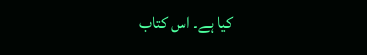کیا ہے۔ اس کتاب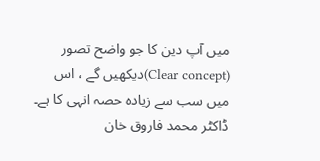میں آپ دین کا جو واضح تصور (Clear concept)دیکھیں گے ، اس میں سب سے زیادہ حصہ انہی کا ہے۔
ڈاکٹر محمد فاروق خان